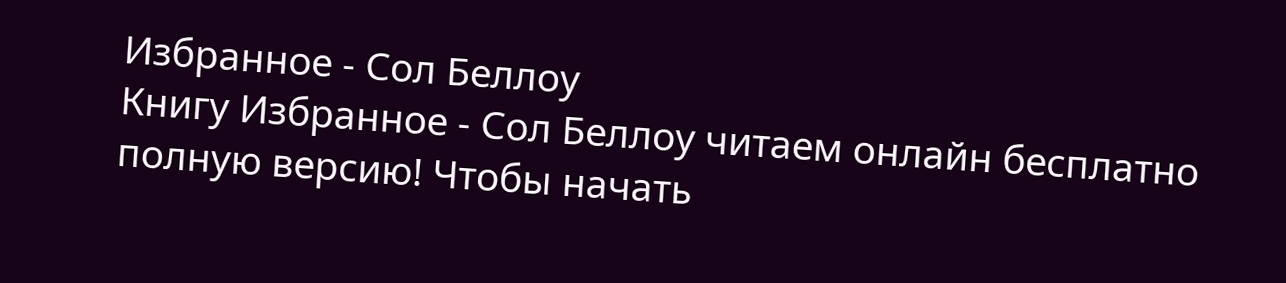Избранное - Сол Беллоу
Книгу Избранное - Сол Беллоу читаем онлайн бесплатно полную версию! Чтобы начать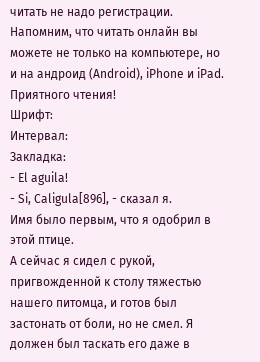читать не надо регистрации. Напомним, что читать онлайн вы можете не только на компьютере, но и на андроид (Android), iPhone и iPad. Приятного чтения!
Шрифт:
Интервал:
Закладка:
- El aguila!
- Si, Caligula[896], - сказал я.
Имя было первым, что я одобрил в этой птице.
А сейчас я сидел с рукой, пригвожденной к столу тяжестью нашего питомца, и готов был застонать от боли, но не смел. Я должен был таскать его даже в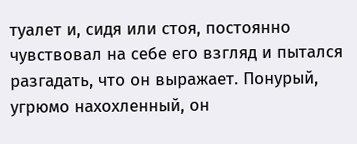туалет и, сидя или стоя, постоянно чувствовал на себе его взгляд и пытался разгадать, что он выражает. Понурый, угрюмо нахохленный, он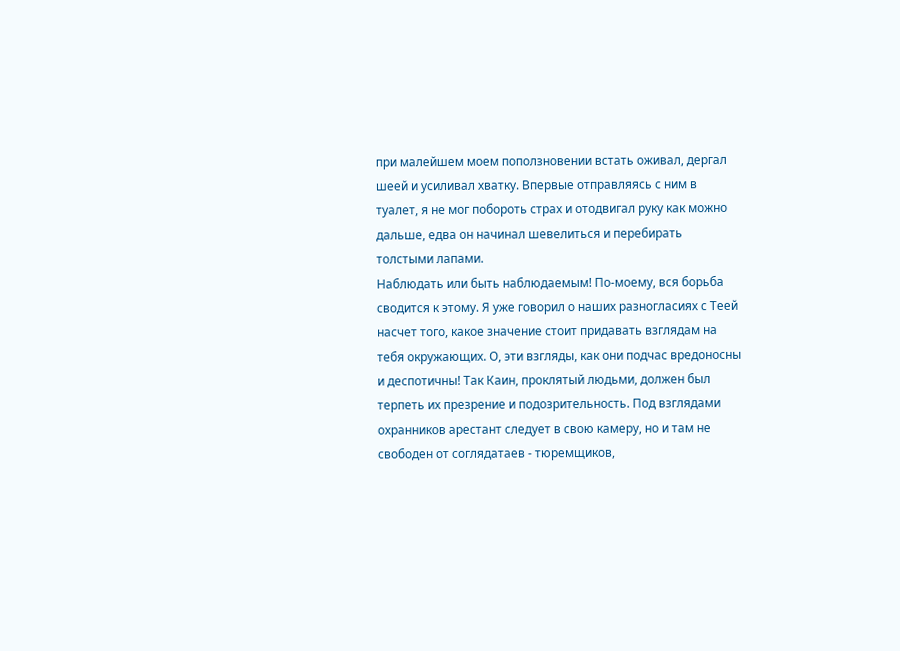при малейшем моем поползновении встать оживал, дергал шеей и усиливал хватку. Впервые отправляясь с ним в туалет, я не мог побороть страх и отодвигал руку как можно дальше, едва он начинал шевелиться и перебирать толстыми лапами.
Наблюдать или быть наблюдаемым! По-моему, вся борьба сводится к этому. Я уже говорил о наших разногласиях с Теей насчет того, какое значение стоит придавать взглядам на тебя окружающих. О, эти взгляды, как они подчас вредоносны и деспотичны! Так Каин, проклятый людьми, должен был терпеть их презрение и подозрительность. Под взглядами охранников арестант следует в свою камеру, но и там не свободен от соглядатаев - тюремщиков,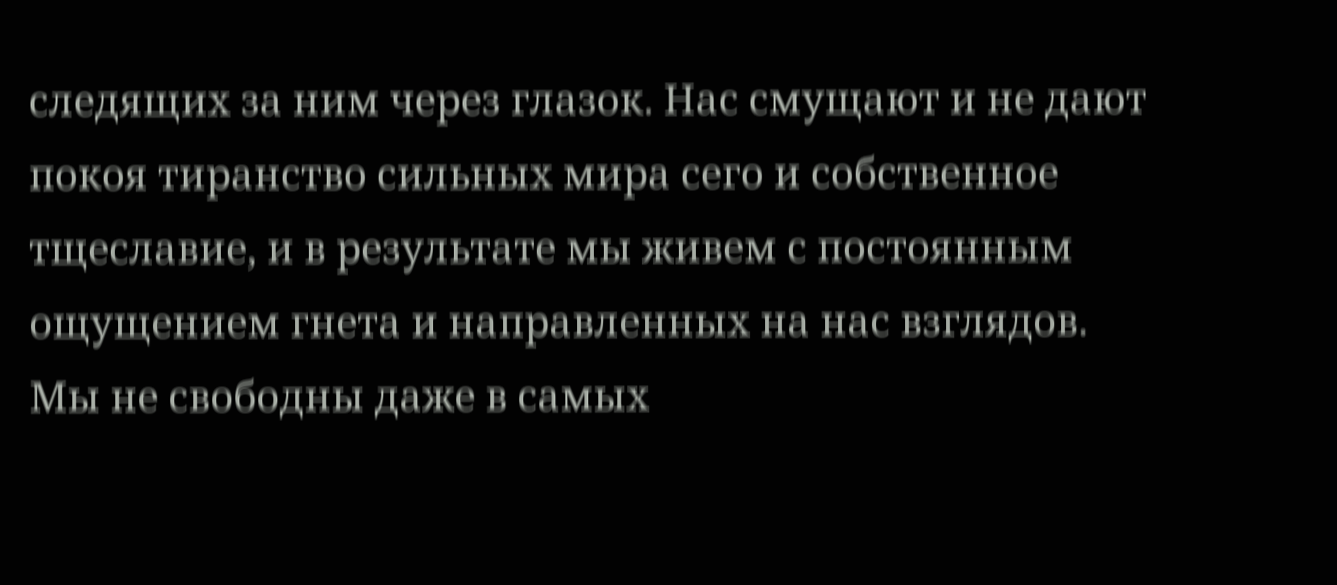следящих за ним через глазок. Нас смущают и не дают покоя тиранство сильных мира сего и собственное тщеславие, и в результате мы живем с постоянным ощущением гнета и направленных на нас взглядов. Мы не свободны даже в самых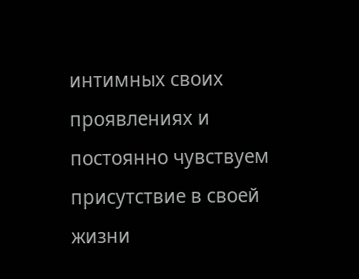интимных своих проявлениях и постоянно чувствуем присутствие в своей жизни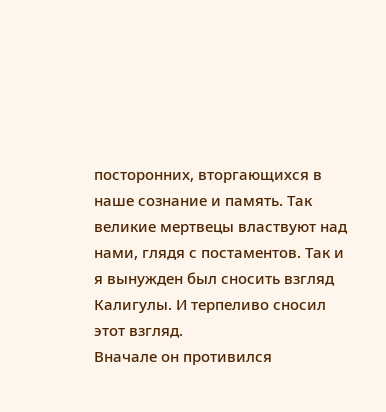посторонних, вторгающихся в наше сознание и память. Так великие мертвецы властвуют над нами, глядя с постаментов. Так и я вынужден был сносить взгляд Калигулы. И терпеливо сносил этот взгляд.
Вначале он противился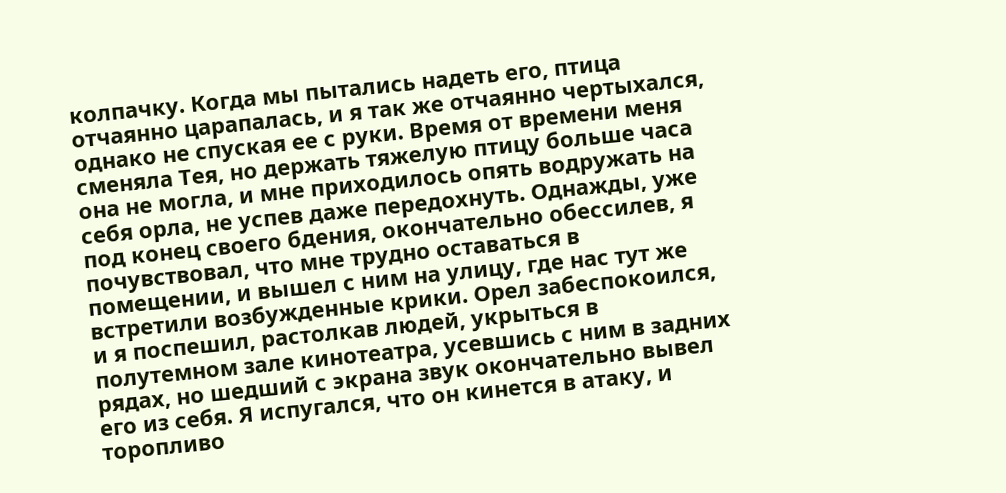колпачку. Когда мы пытались надеть его, птица отчаянно царапалась, и я так же отчаянно чертыхался, однако не спуская ее с руки. Время от времени меня сменяла Тея, но держать тяжелую птицу больше часа она не могла, и мне приходилось опять водружать на себя орла, не успев даже передохнуть. Однажды, уже под конец своего бдения, окончательно обессилев, я почувствовал, что мне трудно оставаться в помещении, и вышел с ним на улицу, где нас тут же встретили возбужденные крики. Орел забеспокоился, и я поспешил, растолкав людей, укрыться в полутемном зале кинотеатра, усевшись с ним в задних рядах, но шедший с экрана звук окончательно вывел его из себя. Я испугался, что он кинется в атаку, и торопливо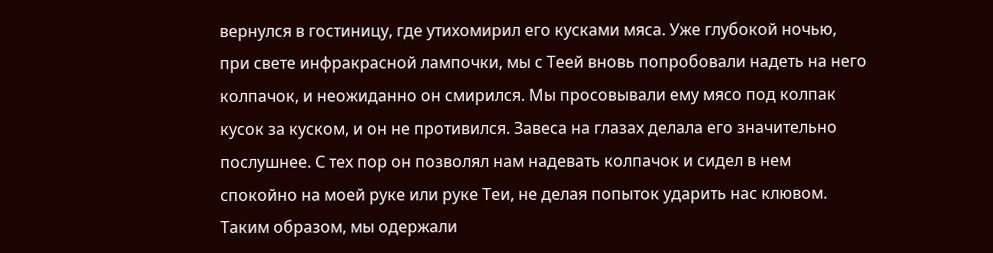вернулся в гостиницу, где утихомирил его кусками мяса. Уже глубокой ночью, при свете инфракрасной лампочки, мы с Теей вновь попробовали надеть на него колпачок, и неожиданно он смирился. Мы просовывали ему мясо под колпак кусок за куском, и он не противился. Завеса на глазах делала его значительно послушнее. С тех пор он позволял нам надевать колпачок и сидел в нем спокойно на моей руке или руке Теи, не делая попыток ударить нас клювом. Таким образом, мы одержали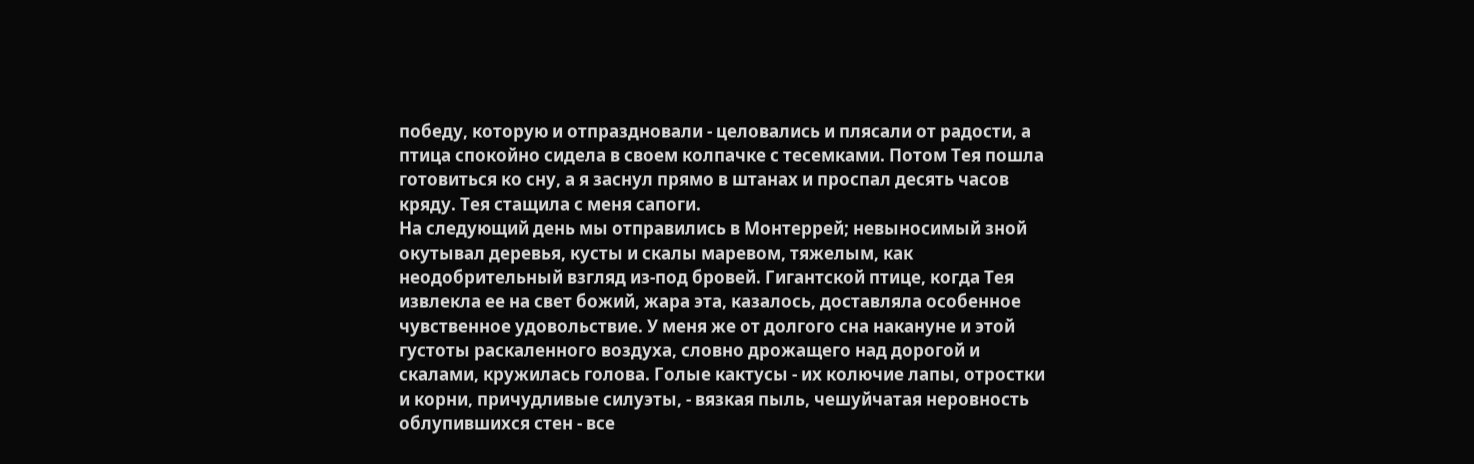победу, которую и отпраздновали - целовались и плясали от радости, а птица спокойно сидела в своем колпачке с тесемками. Потом Тея пошла готовиться ко сну, а я заснул прямо в штанах и проспал десять часов кряду. Тея стащила с меня сапоги.
На следующий день мы отправились в Монтеррей; невыносимый зной окутывал деревья, кусты и скалы маревом, тяжелым, как неодобрительный взгляд из-под бровей. Гигантской птице, когда Тея извлекла ее на свет божий, жара эта, казалось, доставляла особенное чувственное удовольствие. У меня же от долгого сна накануне и этой густоты раскаленного воздуха, словно дрожащего над дорогой и скалами, кружилась голова. Голые кактусы - их колючие лапы, отростки и корни, причудливые силуэты, - вязкая пыль, чешуйчатая неровность облупившихся стен - все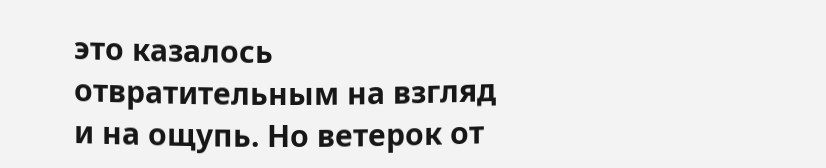это казалось отвратительным на взгляд и на ощупь. Но ветерок от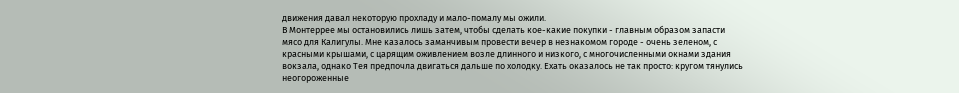движения давал некоторую прохладу и мало-помалу мы ожили.
В Монтеррее мы остановились лишь затем, чтобы сделать кое-какие покупки - главным образом запасти мясо для Калигулы. Мне казалось заманчивым провести вечер в незнакомом городе - очень зеленом, с красными крышами, с царящим оживлением возле длинного и низкого, с многочисленными окнами здания вокзала, однако Тея предпочла двигаться дальше по холодку. Ехать оказалось не так просто: кругом тянулись неогороженные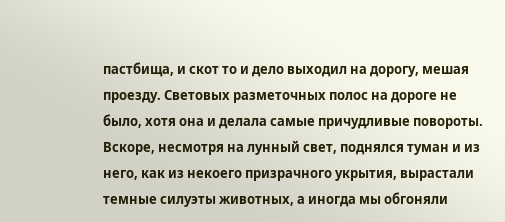пастбища, и скот то и дело выходил на дорогу, мешая проезду. Световых разметочных полос на дороге не было, хотя она и делала самые причудливые повороты. Вскоре, несмотря на лунный свет, поднялся туман и из него, как из некоего призрачного укрытия, вырастали темные силуэты животных, а иногда мы обгоняли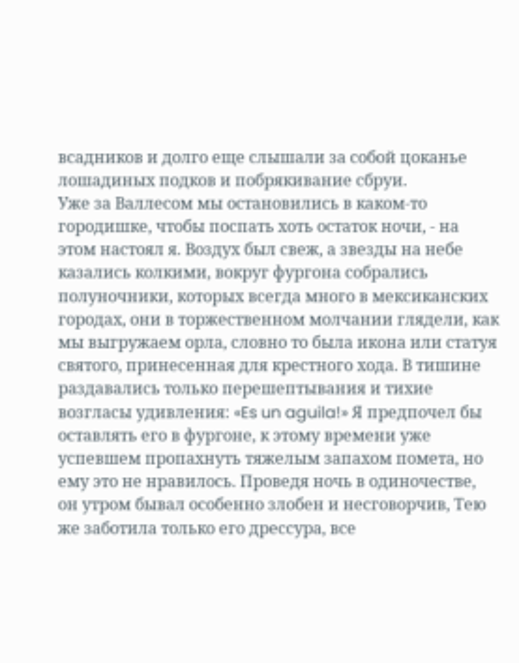всадников и долго еще слышали за собой цоканье лошадиных подков и побрякивание сбруи.
Уже за Валлесом мы остановились в каком-то городишке, чтобы поспать хоть остаток ночи, - на этом настоял я. Воздух был свеж, а звезды на небе казались колкими, вокруг фургона собрались полуночники, которых всегда много в мексиканских городах, они в торжественном молчании глядели, как мы выгружаем орла, словно то была икона или статуя святого, принесенная для крестного хода. В тишине раздавались только перешептывания и тихие возгласы удивления: «Es un aguila!» Я предпочел бы оставлять его в фургоне, к этому времени уже успевшем пропахнуть тяжелым запахом помета, но ему это не нравилось. Проведя ночь в одиночестве, он утром бывал особенно злобен и несговорчив, Тею же заботила только его дрессура, все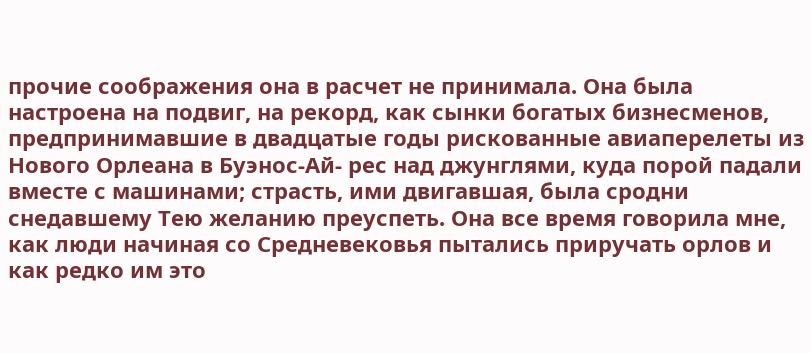прочие соображения она в расчет не принимала. Она была настроена на подвиг, на рекорд, как сынки богатых бизнесменов, предпринимавшие в двадцатые годы рискованные авиаперелеты из Нового Орлеана в Буэнос-Ай- рес над джунглями, куда порой падали вместе с машинами; страсть, ими двигавшая, была сродни снедавшему Тею желанию преуспеть. Она все время говорила мне, как люди начиная со Средневековья пытались приручать орлов и как редко им это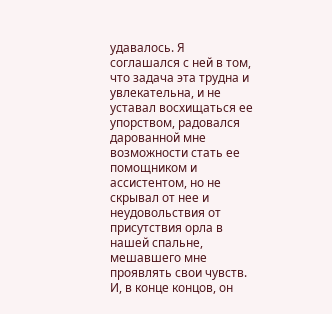удавалось. Я соглашался с ней в том, что задача эта трудна и увлекательна, и не уставал восхищаться ее упорством, радовался дарованной мне возможности стать ее помощником и ассистентом, но не скрывал от нее и неудовольствия от присутствия орла в нашей спальне, мешавшего мне проявлять свои чувств. И, в конце концов, он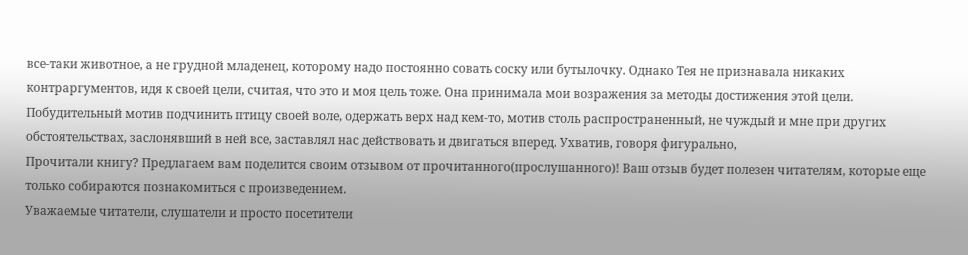все-таки животное, а не грудной младенец, которому надо постоянно совать соску или бутылочку. Однако Тея не признавала никаких контраргументов, идя к своей цели, считая, что это и моя цель тоже. Она принимала мои возражения за методы достижения этой цели. Побудительный мотив подчинить птицу своей воле, одержать верх над кем-то, мотив столь распространенный, не чуждый и мне при других обстоятельствах, заслонявший в ней все, заставлял нас действовать и двигаться вперед. Ухватив, говоря фигурально,
Прочитали книгу? Предлагаем вам поделится своим отзывом от прочитанного(прослушанного)! Ваш отзыв будет полезен читателям, которые еще только собираются познакомиться с произведением.
Уважаемые читатели, слушатели и просто посетители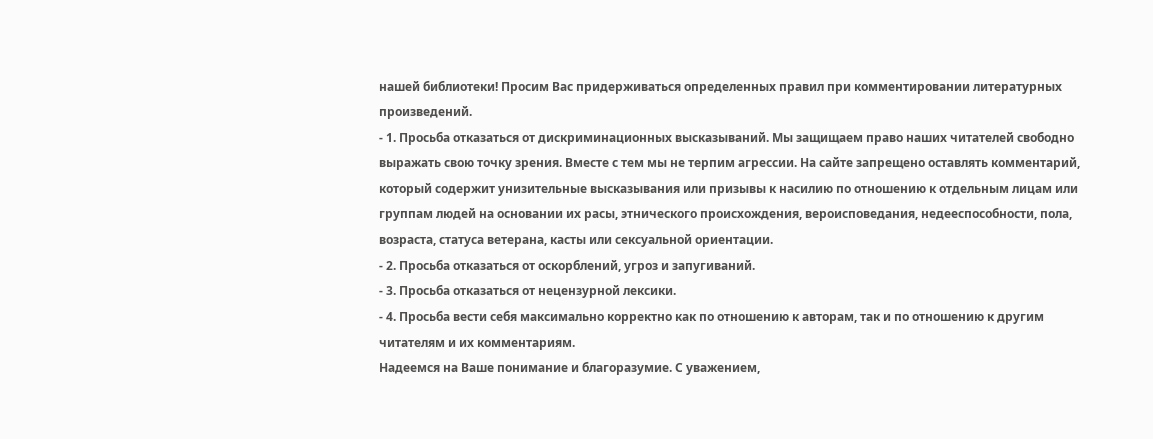нашей библиотеки! Просим Вас придерживаться определенных правил при комментировании литературных произведений.
- 1. Просьба отказаться от дискриминационных высказываний. Мы защищаем право наших читателей свободно выражать свою точку зрения. Вместе с тем мы не терпим агрессии. На сайте запрещено оставлять комментарий, который содержит унизительные высказывания или призывы к насилию по отношению к отдельным лицам или группам людей на основании их расы, этнического происхождения, вероисповедания, недееспособности, пола, возраста, статуса ветерана, касты или сексуальной ориентации.
- 2. Просьба отказаться от оскорблений, угроз и запугиваний.
- 3. Просьба отказаться от нецензурной лексики.
- 4. Просьба вести себя максимально корректно как по отношению к авторам, так и по отношению к другим читателям и их комментариям.
Надеемся на Ваше понимание и благоразумие. С уважением,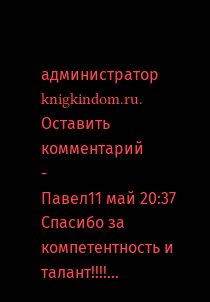администратор knigkindom.ru.
Оставить комментарий
-
Павел11 май 20:37
Спасибо за компетентность и талант!!!!...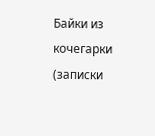Байки из кочегарки (записки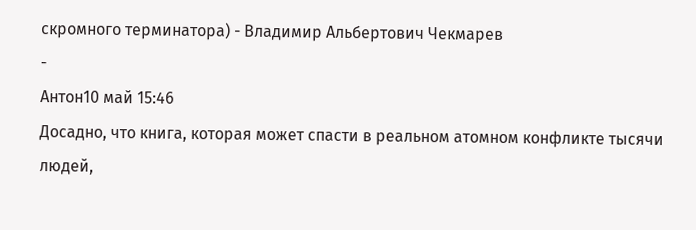скромного терминатора) - Владимир Альбертович Чекмарев
-
Антон10 май 15:46
Досадно, что книга, которая может спасти в реальном атомном конфликте тысячи людей,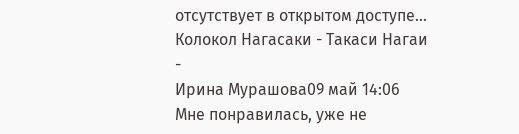отсутствует в открытом доступе...
Колокол Нагасаки - Такаси Нагаи
-
Ирина Мурашова09 май 14:06
Мне понравилась, уже не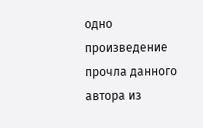одно произведение прочла данного автора из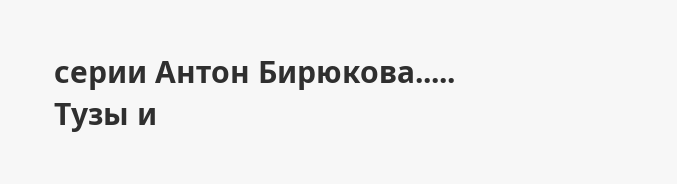серии Антон Бирюкова.....
Тузы и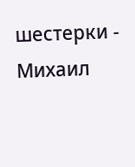шестерки - Михаил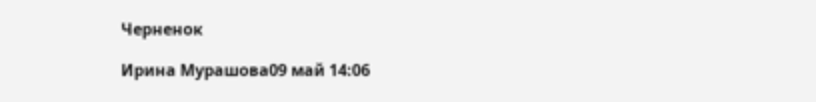Черненок

Ирина Мурашова09 май 14:06